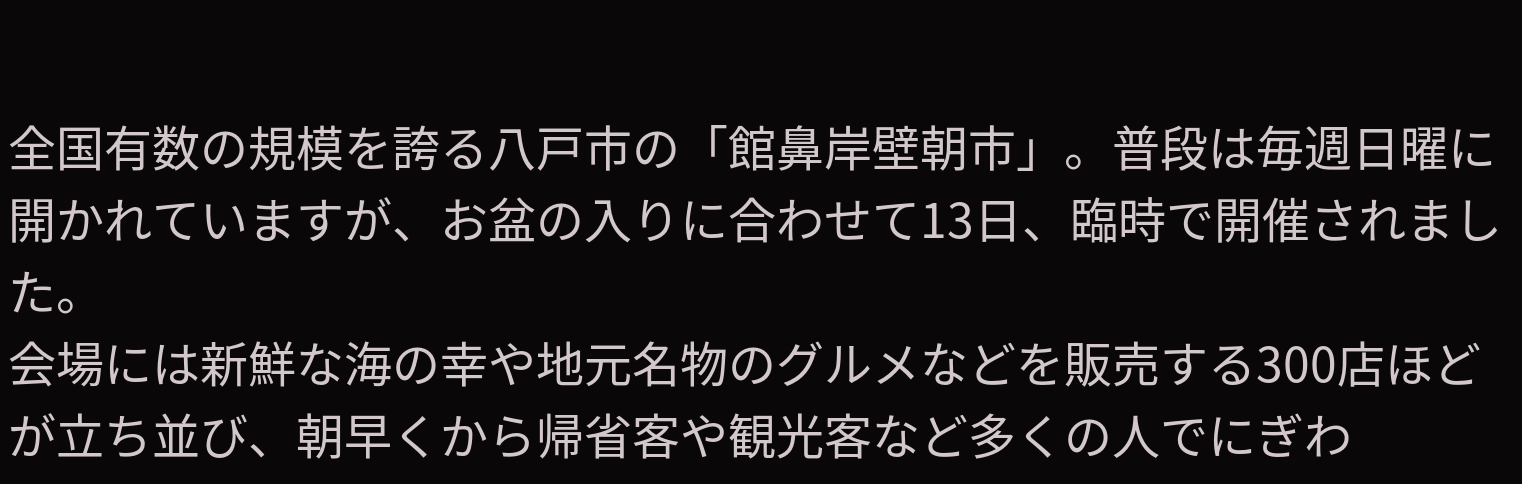全国有数の規模を誇る八戸市の「館鼻岸壁朝市」。普段は毎週日曜に開かれていますが、お盆の入りに合わせて13日、臨時で開催されました。
会場には新鮮な海の幸や地元名物のグルメなどを販売する300店ほどが立ち並び、朝早くから帰省客や観光客など多くの人でにぎわ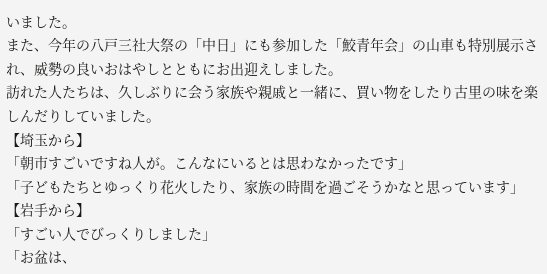いました。
また、今年の八戸三社大祭の「中日」にも参加した「鮫青年会」の山車も特別展示され、威勢の良いおはやしとともにお出迎えしました。
訪れた人たちは、久しぶりに会う家族や親戚と一緒に、買い物をしたり古里の味を楽しんだりしていました。
【埼玉から】
「朝市すごいですね人が。こんなにいるとは思わなかったです」
「子どもたちとゆっくり花火したり、家族の時間を過ごそうかなと思っています」
【岩手から】
「すごい人でびっくりしました」
「お盆は、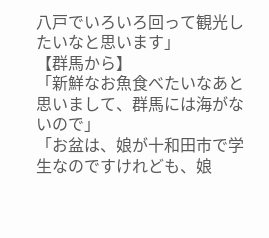八戸でいろいろ回って観光したいなと思います」
【群馬から】
「新鮮なお魚食べたいなあと思いまして、群馬には海がないので」
「お盆は、娘が十和田市で学生なのですけれども、娘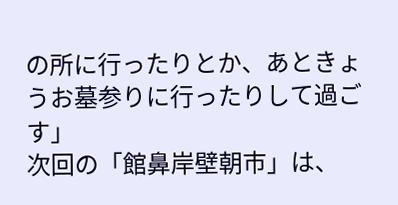の所に行ったりとか、あときょうお墓参りに行ったりして過ごす」
次回の「館鼻岸壁朝市」は、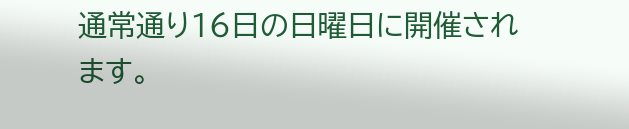通常通り16日の日曜日に開催されます。